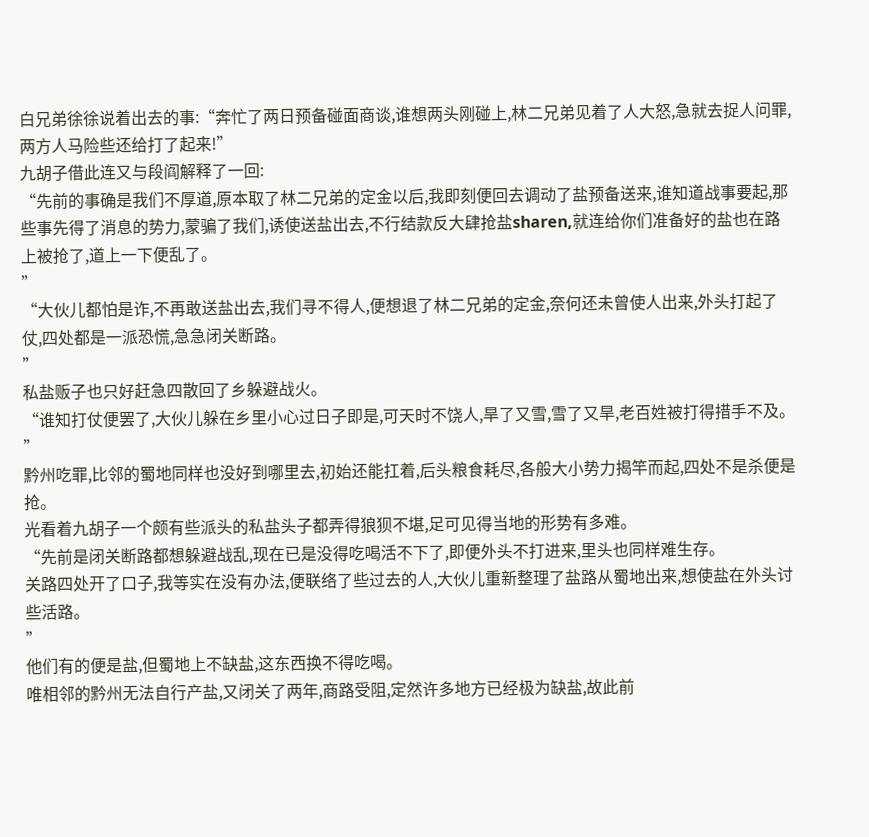白兄弟徐徐说着出去的事:“奔忙了两日预备碰面商谈,谁想两头刚碰上,林二兄弟见着了人大怒,急就去捉人问罪,两方人马险些还给打了起来!”
九胡子借此连又与段阎解释了一回:
“先前的事确是我们不厚道,原本取了林二兄弟的定金以后,我即刻便回去调动了盐预备送来,谁知道战事要起,那些事先得了消息的势力,蒙骗了我们,诱使送盐出去,不行结款反大肆抢盐sharen,就连给你们准备好的盐也在路上被抢了,道上一下便乱了。
”
“大伙儿都怕是诈,不再敢送盐出去,我们寻不得人,便想退了林二兄弟的定金,奈何还未曾使人出来,外头打起了仗,四处都是一派恐慌,急急闭关断路。
”
私盐贩子也只好赶急四散回了乡躲避战火。
“谁知打仗便罢了,大伙儿躲在乡里小心过日子即是,可天时不饶人,旱了又雪,雪了又旱,老百姓被打得措手不及。
”
黔州吃罪,比邻的蜀地同样也没好到哪里去,初始还能扛着,后头粮食耗尽,各般大小势力揭竿而起,四处不是杀便是抢。
光看着九胡子一个颇有些派头的私盐头子都弄得狼狈不堪,足可见得当地的形势有多难。
“先前是闭关断路都想躲避战乱,现在已是没得吃喝活不下了,即便外头不打进来,里头也同样难生存。
关路四处开了口子,我等实在没有办法,便联络了些过去的人,大伙儿重新整理了盐路从蜀地出来,想使盐在外头讨些活路。
”
他们有的便是盐,但蜀地上不缺盐,这东西换不得吃喝。
唯相邻的黔州无法自行产盐,又闭关了两年,商路受阻,定然许多地方已经极为缺盐,故此前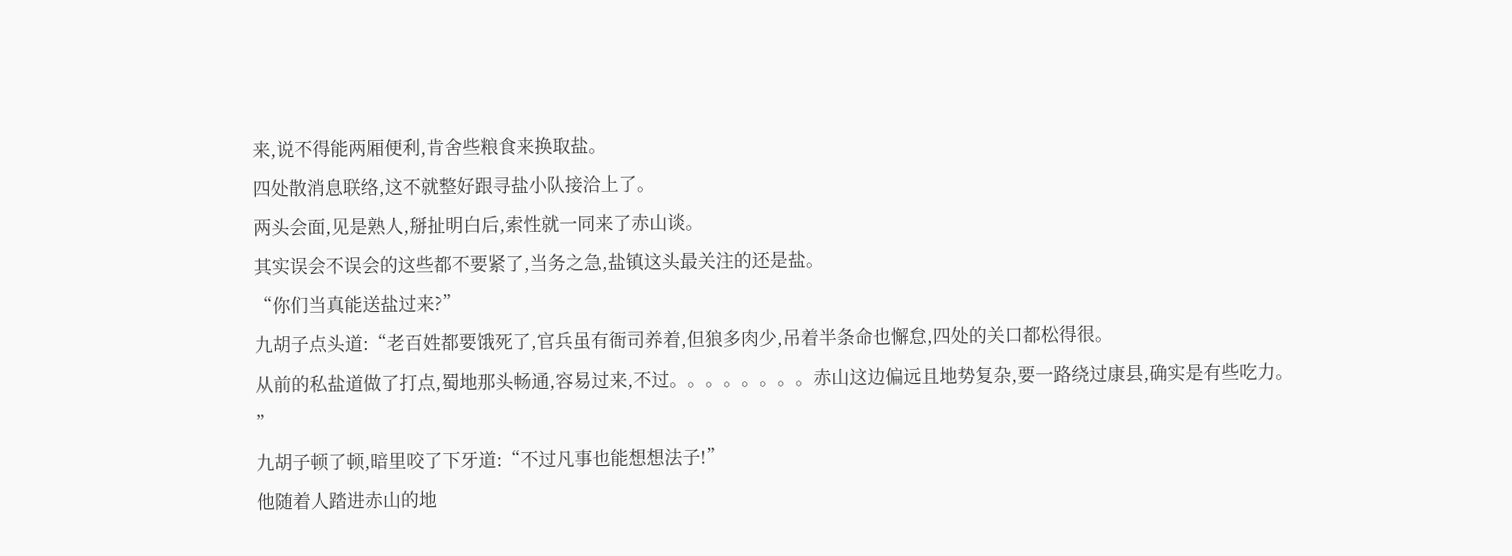来,说不得能两厢便利,肯舍些粮食来换取盐。
四处散消息联络,这不就整好跟寻盐小队接洽上了。
两头会面,见是熟人,掰扯明白后,索性就一同来了赤山谈。
其实误会不误会的这些都不要紧了,当务之急,盐镇这头最关注的还是盐。
“你们当真能送盐过来?”
九胡子点头道:“老百姓都要饿死了,官兵虽有衙司养着,但狼多肉少,吊着半条命也懈怠,四处的关口都松得很。
从前的私盐道做了打点,蜀地那头畅通,容易过来,不过。。。。。。。。赤山这边偏远且地势复杂,要一路绕过康县,确实是有些吃力。
”
九胡子顿了顿,暗里咬了下牙道:“不过凡事也能想想法子!”
他随着人踏进赤山的地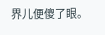界儿便傻了眼。